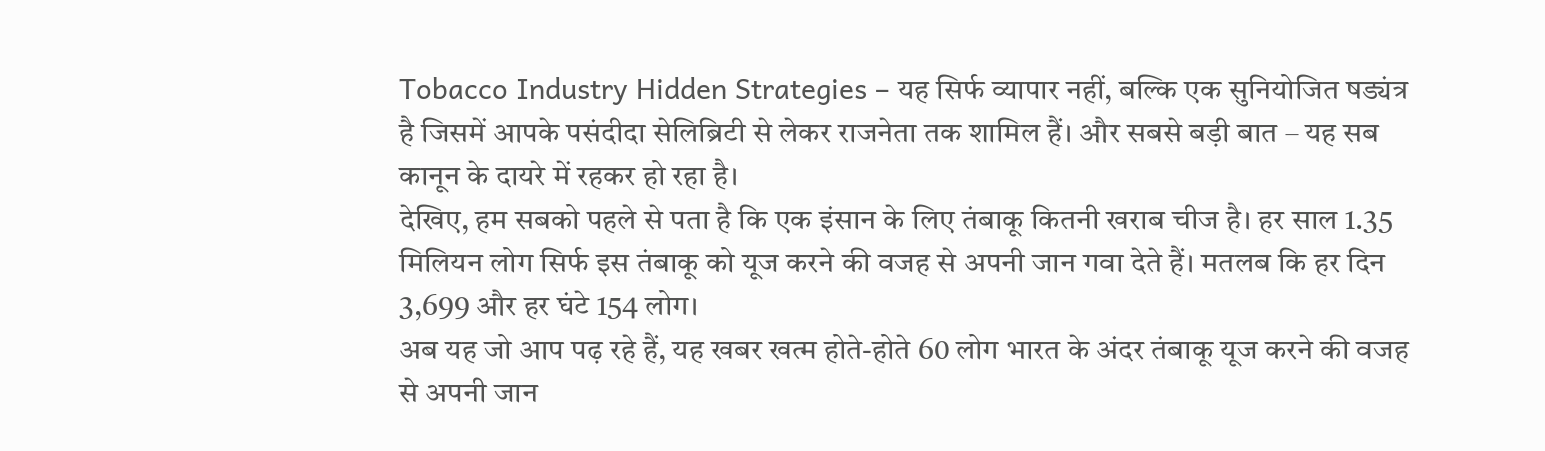Tobacco Industry Hidden Strategies – यह सिर्फ व्यापार नहीं, बल्कि एक सुनियोजित षड्यंत्र है जिसमें आपके पसंदीदा सेलिब्रिटी से लेकर राजनेता तक शामिल हैं। और सबसे बड़ी बात – यह सब कानून के दायरे में रहकर हो रहा है।
देखिए, हम सबको पहले से पता है कि एक इंसान के लिए तंबाकू कितनी खराब चीज है। हर साल 1.35 मिलियन लोग सिर्फ इस तंबाकू को यूज करने की वजह से अपनी जान गवा देते हैं। मतलब कि हर दिन 3,699 और हर घंटे 154 लोग।
अब यह जो आप पढ़ रहे हैं, यह खबर खत्म होते-होते 60 लोग भारत के अंदर तंबाकू यूज करने की वजह से अपनी जान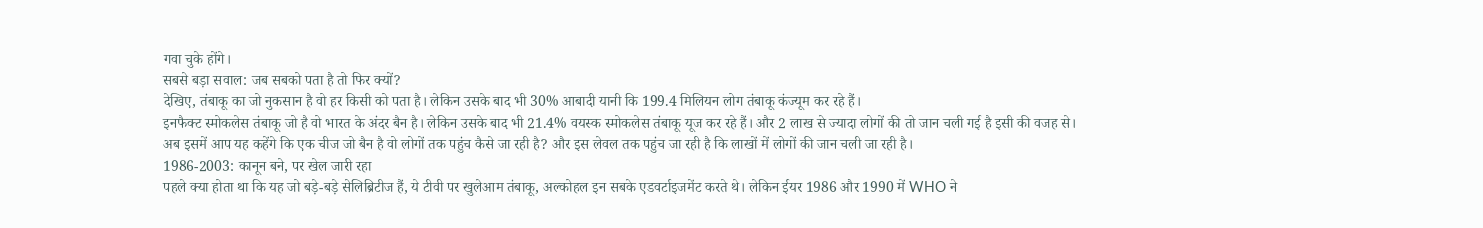गवा चुके होंगे।
सबसे बड़ा सवाल: जब सबको पता है तो फिर क्यों?
देखिए, तंबाकू का जो नुकसान है वो हर किसी को पता है। लेकिन उसके बाद भी 30% आबादी यानी कि 199.4 मिलियन लोग तंबाकू कंज्यूम कर रहे हैं।
इनफैक्ट स्मोकलेस तंबाकू जो है वो भारत के अंदर बैन है। लेकिन उसके बाद भी 21.4% वयस्क स्मोकलेस तंबाकू यूज कर रहे हैं। और 2 लाख से ज्यादा लोगों की तो जान चली गई है इसी की वजह से।
अब इसमें आप यह कहेंगे कि एक चीज जो बैन है वो लोगों तक पहुंच कैसे जा रही है? और इस लेवल तक पहुंच जा रही है कि लाखों में लोगों की जान चली जा रही है।
1986-2003: कानून बने, पर खेल जारी रहा
पहले क्या होता था कि यह जो बड़े-बड़े सेलिब्रिटीज हैं, ये टीवी पर खुलेआम तंबाकू, अल्कोहल इन सबके एडवर्टाइजमेंट करते थे। लेकिन ईयर 1986 और 1990 में WHO ने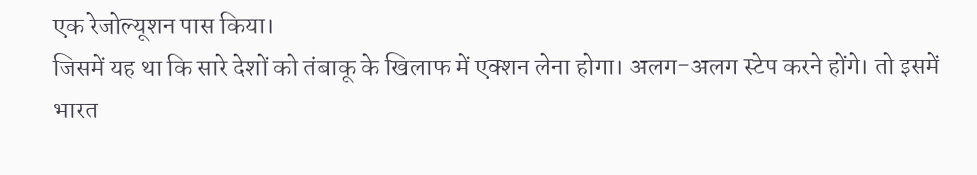एक रेजोल्यूशन पास किया।
जिसमें यह था कि सारे देशों को तंबाकू के खिलाफ में एक्शन लेना होगा। अलग-अलग स्टेप करने होंगे। तो इसमें भारत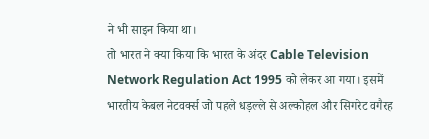ने भी साइन किया था।
तो भारत ने क्या किया कि भारत के अंदर Cable Television Network Regulation Act 1995 को लेकर आ गया। इसमें भारतीय केबल नेटवर्क्स जो पहले धड़ल्ले से अल्कोहल और सिगरेट वगैरह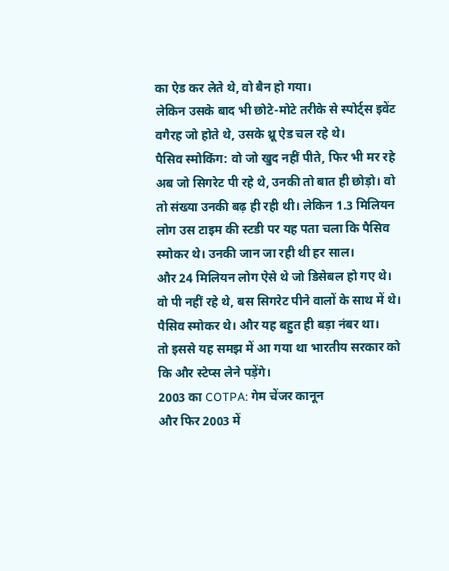का ऐड कर लेते थे, वो बैन हो गया।
लेकिन उसके बाद भी छोटे-मोटे तरीके से स्पोर्ट्स इवेंट वगैरह जो होते थे, उसके थ्रू ऐड चल रहे थे।
पैसिव स्मोकिंग: वो जो खुद नहीं पीते, फिर भी मर रहे
अब जो सिगरेट पी रहे थे, उनकी तो बात ही छोड़ो। वो तो संख्या उनकी बढ़ ही रही थी। लेकिन 1.3 मिलियन लोग उस टाइम की स्टडी पर यह पता चला कि पैसिव स्मोकर थे। उनकी जान जा रही थी हर साल।
और 24 मिलियन लोग ऐसे थे जो डिसेबल हो गए थे। वो पी नहीं रहे थे, बस सिगरेट पीने वालों के साथ में थे। पैसिव स्मोकर थे। और यह बहुत ही बड़ा नंबर था।
तो इससे यह समझ में आ गया था भारतीय सरकार को कि और स्टेप्स लेने पड़ेंगे।
2003 का COTPA: गेम चेंजर कानून
और फिर 2003 में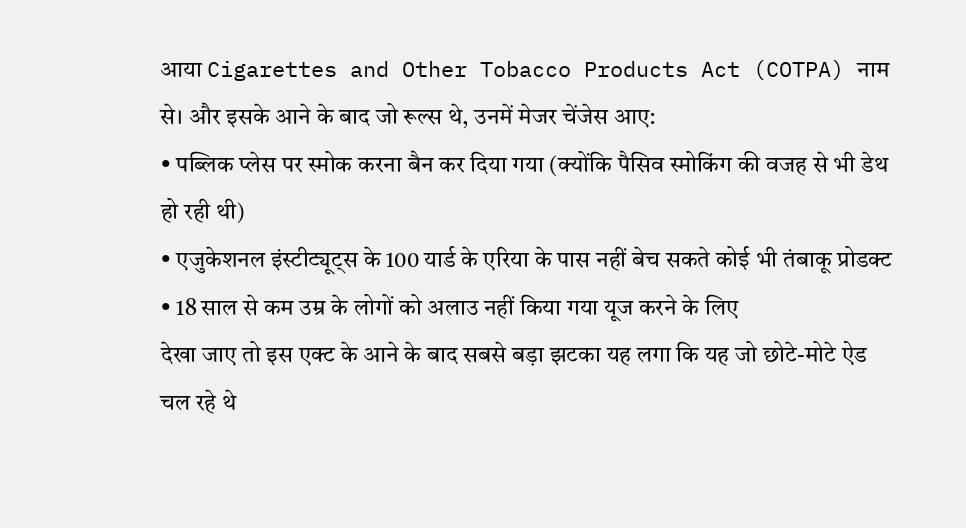आया Cigarettes and Other Tobacco Products Act (COTPA) नाम से। और इसके आने के बाद जो रूल्स थे, उनमें मेजर चेंजेस आए:
• पब्लिक प्लेस पर स्मोक करना बैन कर दिया गया (क्योंकि पैसिव स्मोकिंग की वजह से भी डेथ हो रही थी)
• एजुकेशनल इंस्टीट्यूट्स के 100 यार्ड के एरिया के पास नहीं बेच सकते कोई भी तंबाकू प्रोडक्ट
• 18 साल से कम उम्र के लोगों को अलाउ नहीं किया गया यूज करने के लिए
देखा जाए तो इस एक्ट के आने के बाद सबसे बड़ा झटका यह लगा कि यह जो छोटे-मोटे ऐड चल रहे थे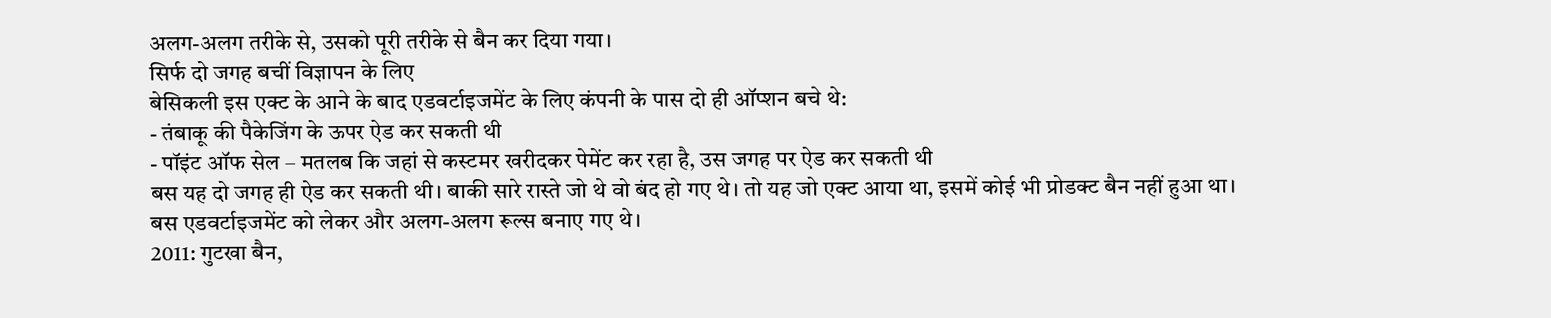अलग-अलग तरीके से, उसको पूरी तरीके से बैन कर दिया गया।
सिर्फ दो जगह बचीं विज्ञापन के लिए
बेसिकली इस एक्ट के आने के बाद एडवर्टाइजमेंट के लिए कंपनी के पास दो ही ऑप्शन बचे थे:
- तंबाकू की पैकेजिंग के ऊपर ऐड कर सकती थी
- पॉइंट ऑफ सेल – मतलब कि जहां से कस्टमर खरीदकर पेमेंट कर रहा है, उस जगह पर ऐड कर सकती थी
बस यह दो जगह ही ऐड कर सकती थी। बाकी सारे रास्ते जो थे वो बंद हो गए थे। तो यह जो एक्ट आया था, इसमें कोई भी प्रोडक्ट बैन नहीं हुआ था। बस एडवर्टाइजमेंट को लेकर और अलग-अलग रूल्स बनाए गए थे।
2011: गुटखा बैन,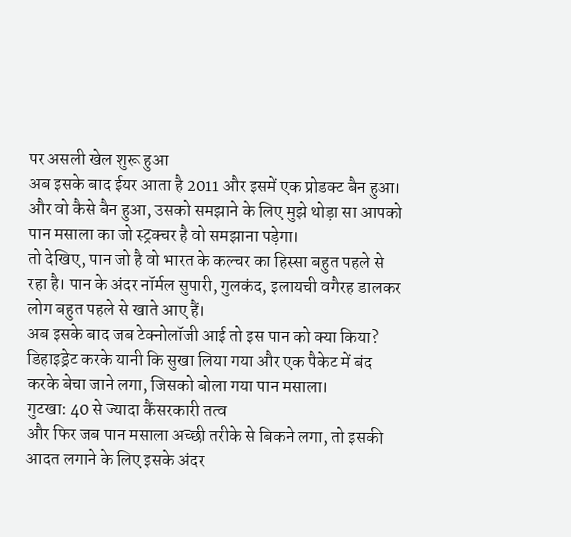पर असली खेल शुरू हुआ
अब इसके बाद ईयर आता है 2011 और इसमें एक प्रोडक्ट बैन हुआ। और वो कैसे बैन हुआ, उसको समझाने के लिए मुझे थोड़ा सा आपको पान मसाला का जो स्ट्रक्चर है वो समझाना पड़ेगा।
तो देखिए, पान जो है वो भारत के कल्चर का हिस्सा बहुत पहले से रहा है। पान के अंदर नॉर्मल सुपारी, गुलकंद, इलायची वगैरह डालकर लोग बहुत पहले से खाते आए हैं।
अब इसके बाद जब टेक्नोलॉजी आई तो इस पान को क्या किया? डिहाइड्रेट करके यानी कि सुखा लिया गया और एक पैकेट में बंद करके बेचा जाने लगा, जिसको बोला गया पान मसाला।
गुटखा: 40 से ज्यादा कैंसरकारी तत्व
और फिर जब पान मसाला अच्छी तरीके से बिकने लगा, तो इसकी आदत लगाने के लिए इसके अंदर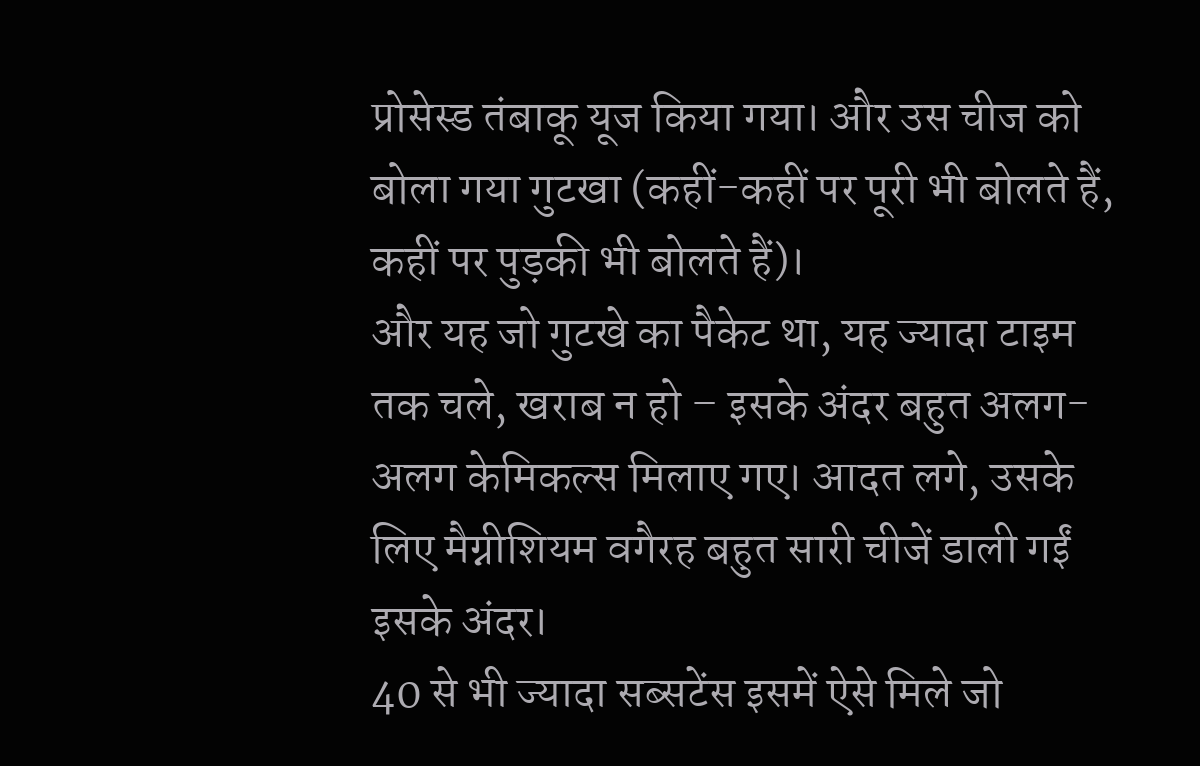प्रोसेस्ड तंबाकू यूज किया गया। और उस चीज को बोला गया गुटखा (कहीं-कहीं पर पूरी भी बोलते हैं, कहीं पर पुड़की भी बोलते हैं)।
और यह जो गुटखे का पैकेट था, यह ज्यादा टाइम तक चले, खराब न हो – इसके अंदर बहुत अलग-अलग केमिकल्स मिलाए गए। आदत लगे, उसके लिए मैग्नीशियम वगैरह बहुत सारी चीजें डाली गईं इसके अंदर।
40 से भी ज्यादा सब्सटेंस इसमें ऐसे मिले जो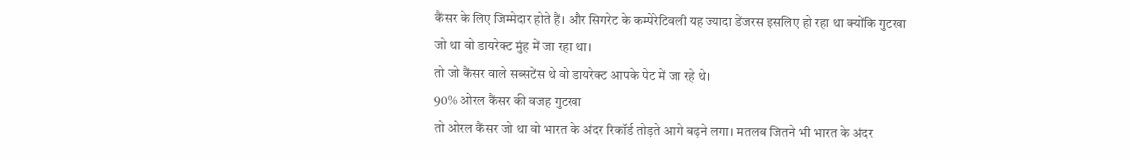कैंसर के लिए जिम्मेदार होते हैं। और सिगरेट के कम्पेरेटिवली यह ज्यादा डेंजरस इसलिए हो रहा था क्योंकि गुटखा जो था वो डायरेक्ट मुंह में जा रहा था।
तो जो कैंसर वाले सब्सटेंस थे वो डायरेक्ट आपके पेट में जा रहे थे।
90% ओरल कैंसर की वजह गुटखा
तो ओरल कैंसर जो था वो भारत के अंदर रिकॉर्ड तोड़ते आगे बढ़ने लगा। मतलब जितने भी भारत के अंदर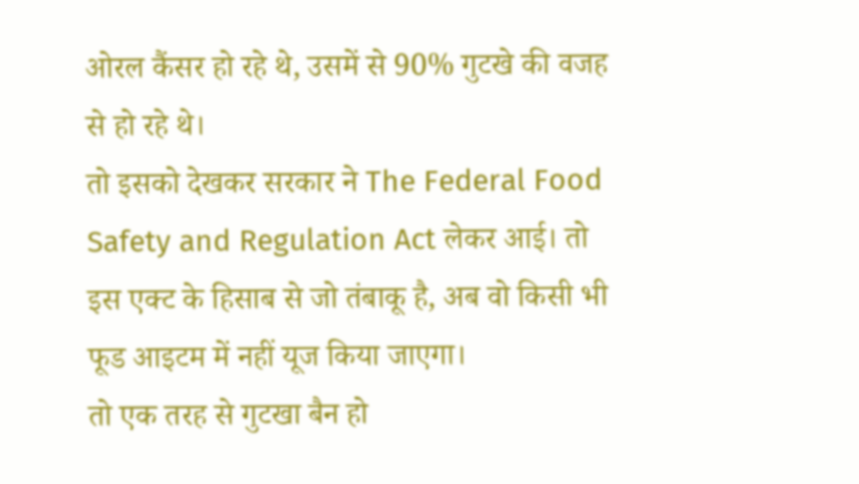ओरल कैंसर हो रहे थे, उसमें से 90% गुटखे की वजह से हो रहे थे।
तो इसको देखकर सरकार ने The Federal Food Safety and Regulation Act लेकर आई। तो इस एक्ट के हिसाब से जो तंबाकू है, अब वो किसी भी फूड आइटम में नहीं यूज किया जाएगा।
तो एक तरह से गुटखा बैन हो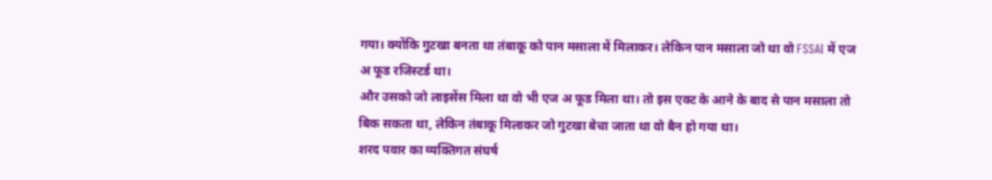गया। क्योंकि गुटखा बनता था तंबाकू को पान मसाला में मिलाकर। लेकिन पान मसाला जो था वो FSSAI में एज अ फूड रजिस्टर्ड था।
और उसको जो लाइसेंस मिला था वो भी एज अ फूड मिला था। तो इस एक्ट के आने के बाद से पान मसाला तो बिक सकता था, लेकिन तंबाकू मिलाकर जो गुटखा बेचा जाता था वो बैन हो गया था।
शरद पवार का व्यक्तिगत संघर्ष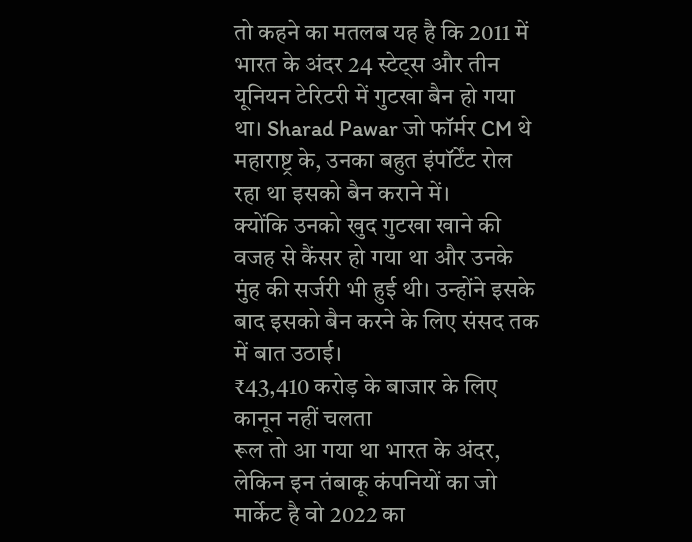तो कहने का मतलब यह है कि 2011 में भारत के अंदर 24 स्टेट्स और तीन यूनियन टेरिटरी में गुटखा बैन हो गया था। Sharad Pawar जो फॉर्मर CM थे महाराष्ट्र के, उनका बहुत इंपॉर्टेंट रोल रहा था इसको बैन कराने में।
क्योंकि उनको खुद गुटखा खाने की वजह से कैंसर हो गया था और उनके मुंह की सर्जरी भी हुई थी। उन्होंने इसके बाद इसको बैन करने के लिए संसद तक में बात उठाई।
₹43,410 करोड़ के बाजार के लिए कानून नहीं चलता
रूल तो आ गया था भारत के अंदर, लेकिन इन तंबाकू कंपनियों का जो मार्केट है वो 2022 का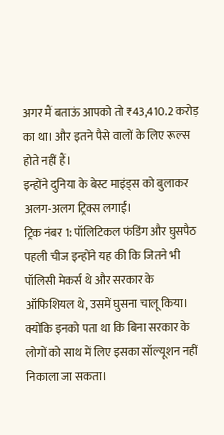अगर मैं बताऊं आपको तो ₹43,410.2 करोड़ का था। और इतने पैसे वालों के लिए रूल्स होते नहीं हैं।
इन्होंने दुनिया के बेस्ट माइंड्स को बुलाकर अलग-अलग ट्रिक्स लगाईं।
ट्रिक नंबर 1: पॉलिटिकल फंडिंग और घुसपैठ
पहली चीज इन्होंने यह की कि जितने भी पॉलिसी मेकर्स थे और सरकार के ऑफिशियल थे, उसमें घुसना चालू किया। क्योंकि इनको पता था कि बिना सरकार के लोगों को साथ में लिए इसका सॉल्यूशन नहीं निकाला जा सकता।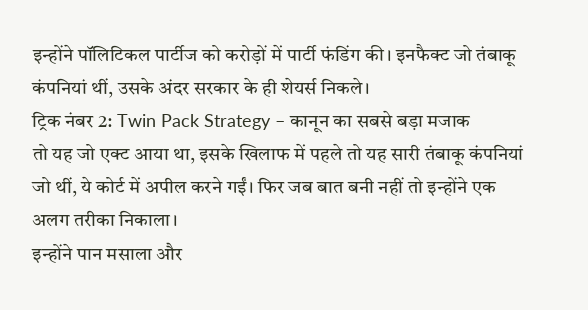इन्होंने पॉलिटिकल पार्टीज को करोड़ों में पार्टी फंडिंग की। इनफैक्ट जो तंबाकू कंपनियां थीं, उसके अंदर सरकार के ही शेयर्स निकले।
ट्रिक नंबर 2: Twin Pack Strategy – कानून का सबसे बड़ा मजाक
तो यह जो एक्ट आया था, इसके खिलाफ में पहले तो यह सारी तंबाकू कंपनियां जो थीं, ये कोर्ट में अपील करने गईं। फिर जब बात बनी नहीं तो इन्होंने एक अलग तरीका निकाला।
इन्होंने पान मसाला और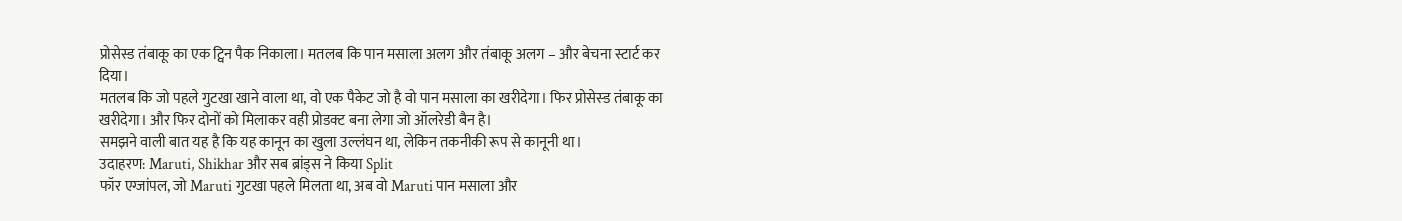प्रोसेस्ड तंबाकू का एक ट्विन पैक निकाला। मतलब कि पान मसाला अलग और तंबाकू अलग – और बेचना स्टार्ट कर दिया।
मतलब कि जो पहले गुटखा खाने वाला था, वो एक पैकेट जो है वो पान मसाला का खरीदेगा। फिर प्रोसेस्ड तंबाकू का खरीदेगा। और फिर दोनों को मिलाकर वही प्रोडक्ट बना लेगा जो ऑलरेडी बैन है।
समझने वाली बात यह है कि यह कानून का खुला उल्लंघन था, लेकिन तकनीकी रूप से कानूनी था।
उदाहरण: Maruti, Shikhar और सब ब्रांड्स ने किया Split
फॉर एग्जांपल, जो Maruti गुटखा पहले मिलता था, अब वो Maruti पान मसाला और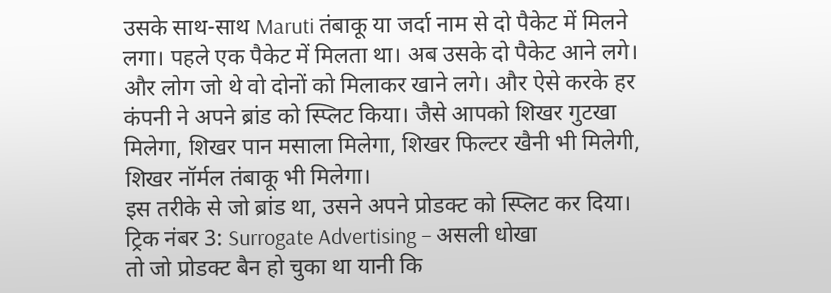उसके साथ-साथ Maruti तंबाकू या जर्दा नाम से दो पैकेट में मिलने लगा। पहले एक पैकेट में मिलता था। अब उसके दो पैकेट आने लगे।
और लोग जो थे वो दोनों को मिलाकर खाने लगे। और ऐसे करके हर कंपनी ने अपने ब्रांड को स्प्लिट किया। जैसे आपको शिखर गुटखा मिलेगा, शिखर पान मसाला मिलेगा, शिखर फिल्टर खैनी भी मिलेगी, शिखर नॉर्मल तंबाकू भी मिलेगा।
इस तरीके से जो ब्रांड था, उसने अपने प्रोडक्ट को स्प्लिट कर दिया।
ट्रिक नंबर 3: Surrogate Advertising – असली धोखा
तो जो प्रोडक्ट बैन हो चुका था यानी कि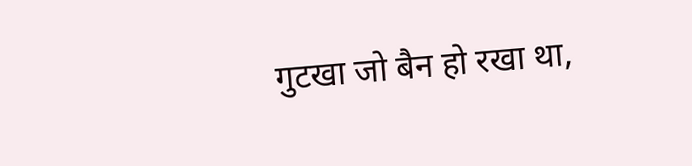गुटखा जो बैन हो रखा था,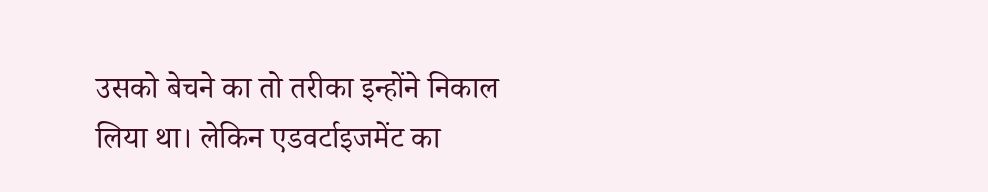उसको बेचने का तो तरीका इन्होंने निकाल लिया था। लेकिन एडवर्टाइजमेंट का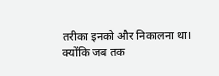तरीका इनको और निकालना था।
क्योंकि जब तक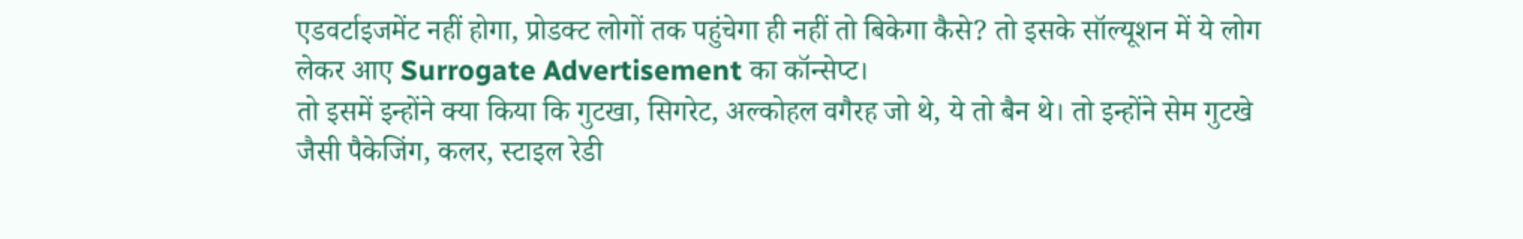एडवर्टाइजमेंट नहीं होगा, प्रोडक्ट लोगों तक पहुंचेगा ही नहीं तो बिकेगा कैसे? तो इसके सॉल्यूशन में ये लोग लेकर आए Surrogate Advertisement का कॉन्सेप्ट।
तो इसमें इन्होंने क्या किया कि गुटखा, सिगरेट, अल्कोहल वगैरह जो थे, ये तो बैन थे। तो इन्होंने सेम गुटखे जैसी पैकेजिंग, कलर, स्टाइल रेडी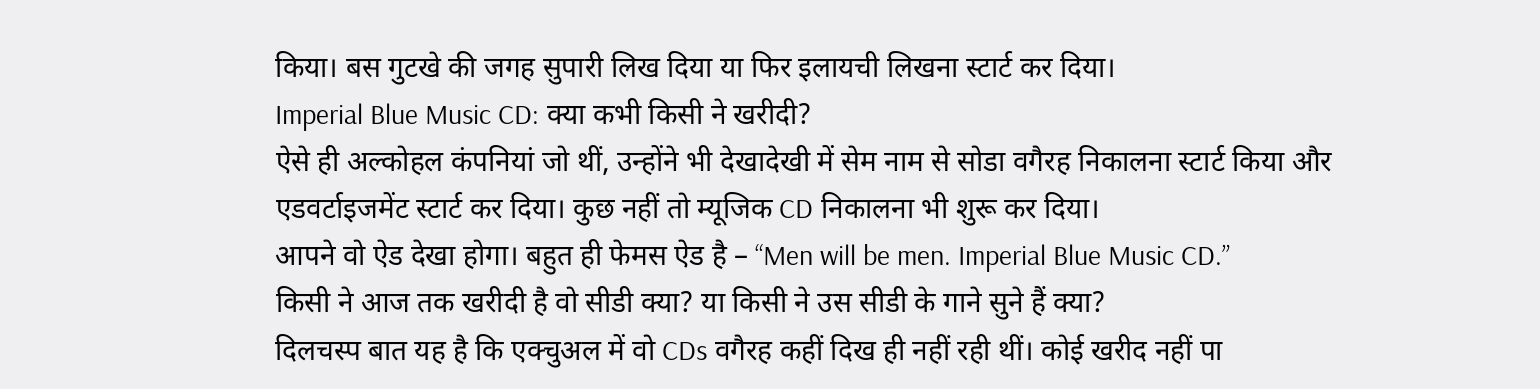किया। बस गुटखे की जगह सुपारी लिख दिया या फिर इलायची लिखना स्टार्ट कर दिया।
Imperial Blue Music CD: क्या कभी किसी ने खरीदी?
ऐसे ही अल्कोहल कंपनियां जो थीं, उन्होंने भी देखादेखी में सेम नाम से सोडा वगैरह निकालना स्टार्ट किया और एडवर्टाइजमेंट स्टार्ट कर दिया। कुछ नहीं तो म्यूजिक CD निकालना भी शुरू कर दिया।
आपने वो ऐड देखा होगा। बहुत ही फेमस ऐड है – “Men will be men. Imperial Blue Music CD.”
किसी ने आज तक खरीदी है वो सीडी क्या? या किसी ने उस सीडी के गाने सुने हैं क्या?
दिलचस्प बात यह है कि एक्चुअल में वो CDs वगैरह कहीं दिख ही नहीं रही थीं। कोई खरीद नहीं पा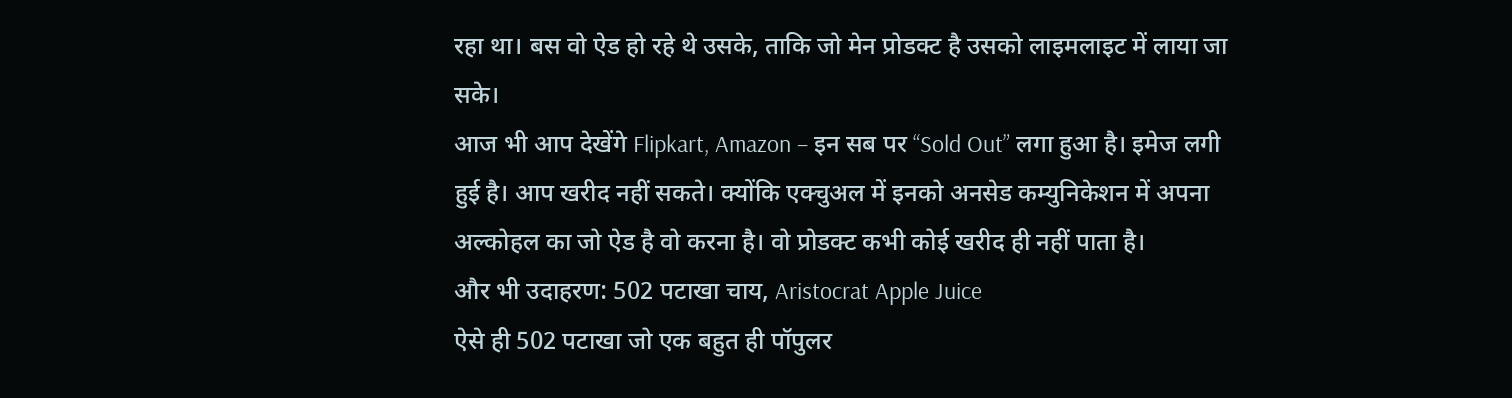रहा था। बस वो ऐड हो रहे थे उसके, ताकि जो मेन प्रोडक्ट है उसको लाइमलाइट में लाया जा सके।
आज भी आप देखेंगे Flipkart, Amazon – इन सब पर “Sold Out” लगा हुआ है। इमेज लगी हुई है। आप खरीद नहीं सकते। क्योंकि एक्चुअल में इनको अनसेड कम्युनिकेशन में अपना अल्कोहल का जो ऐड है वो करना है। वो प्रोडक्ट कभी कोई खरीद ही नहीं पाता है।
और भी उदाहरण: 502 पटाखा चाय, Aristocrat Apple Juice
ऐसे ही 502 पटाखा जो एक बहुत ही पॉपुलर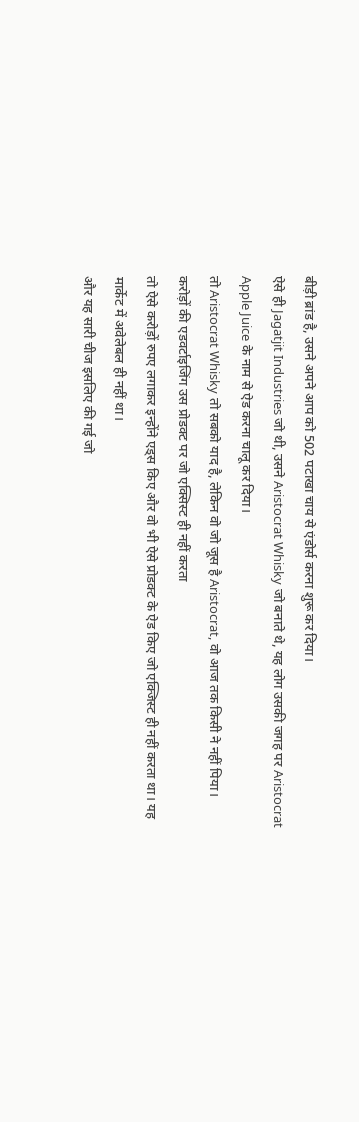बीड़ी ब्रांड है, उसने अपने आप को 502 पटाखा चाय से एंडोर्स करना शुरू कर दिया।
ऐसे ही Jagatjit Industries जो थी, उसने Aristocrat Whisky जो बनाते थे, यह लोग उसकी जगह पर Aristocrat Apple Juice के नाम से ऐड करना चालू कर दिया।
तो Aristocrat Whisky तो सबको याद है, लेकिन वो जो जूस है Aristocrat, वो आज तक किसी ने नहीं पिया।
करोड़ों की एडवर्टाइजिंग उस प्रोडक्ट पर जो एक्सिस्ट ही नहीं करता
तो ऐसे करोड़ों रुपए लगाकर इन्होंने एड्स किए और वो भी ऐसे प्रोडक्ट के ऐड किए जो एक्जिस्ट ही नहीं करता था। यह मार्केट में अवेलेबल ही नहीं था।
और यह सारी चीज इसलिए की गई जो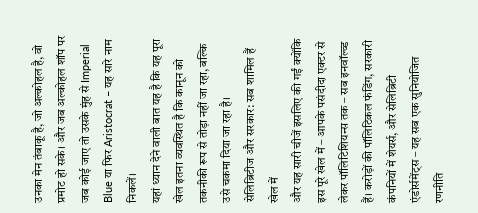उनका मेन तंबाकू है, जो अल्कोहल है, वो प्रमोट हो सके। और जब अल्कोहल शॉप पर जब कोई जाए तो उसके मुंह से Imperial Blue या फिर Aristocrat – यह सारे नाम निकलें।
यहां ध्यान देने वाली बात यह है कि यह पूरा खेल इतना व्यवस्थित है कि कानून को तकनीकी रूप से तोड़ा नहीं जा रहा, बल्कि उसे चकमा दिया जा रहा है।
सेलिब्रिटीज और सरकार: सब शामिल हैं खेल में
और यह सारी चीजें इसलिए की गईं क्योंकि इस पूरे खेल में – आपके पसंदीदा एक्टर से लेकर पॉलिटिशियन्स तक – सब इनवॉल्व्ड हैं। करोड़ों की पॉलिटिकल फंडिंग, सरकारी कंपनियों में शेयर्स, और सेलिब्रिटी एंडोर्समेंट्स – यह सब एक सुनियोजित रणनीति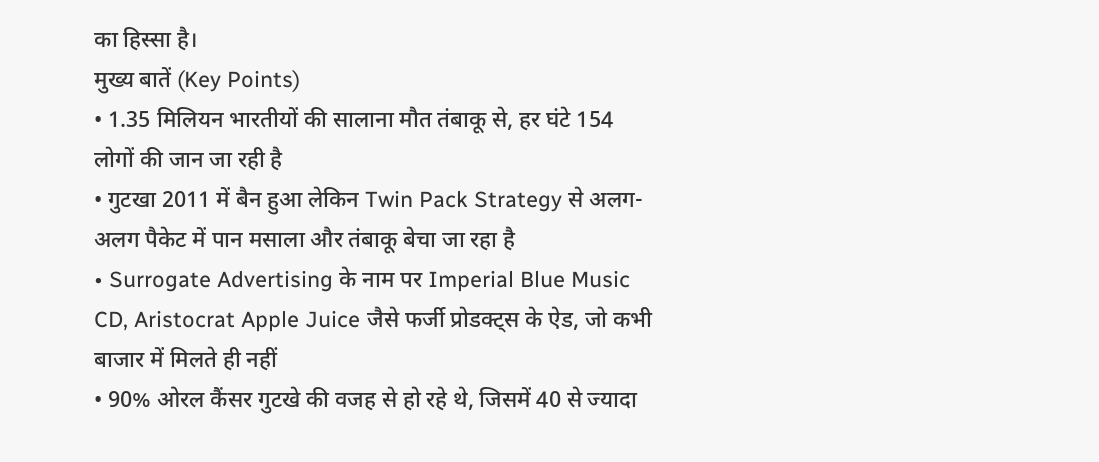का हिस्सा है।
मुख्य बातें (Key Points)
• 1.35 मिलियन भारतीयों की सालाना मौत तंबाकू से, हर घंटे 154 लोगों की जान जा रही है
• गुटखा 2011 में बैन हुआ लेकिन Twin Pack Strategy से अलग-अलग पैकेट में पान मसाला और तंबाकू बेचा जा रहा है
• Surrogate Advertising के नाम पर Imperial Blue Music CD, Aristocrat Apple Juice जैसे फर्जी प्रोडक्ट्स के ऐड, जो कभी बाजार में मिलते ही नहीं
• 90% ओरल कैंसर गुटखे की वजह से हो रहे थे, जिसमें 40 से ज्यादा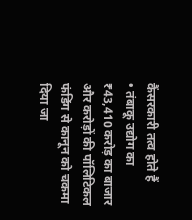कैंसरकारी तत्व होते हैं
• तंबाकू उद्योग का ₹43,410 करोड़ का बाजार और करोड़ों की पॉलिटिकल फंडिंग से कानून को चकमा दिया जा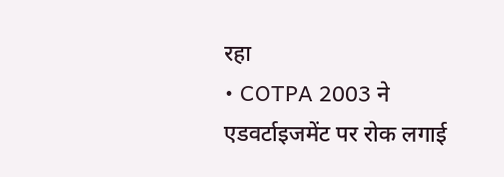रहा
• COTPA 2003 ने एडवर्टाइजमेंट पर रोक लगाई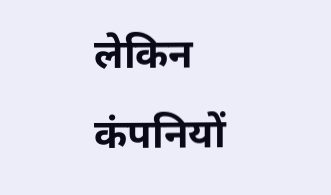लेकिन कंपनियों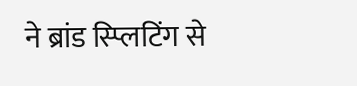ने ब्रांड स्प्लिटिंग से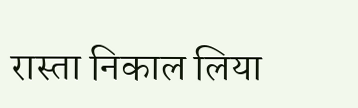रास्ता निकाल लिया